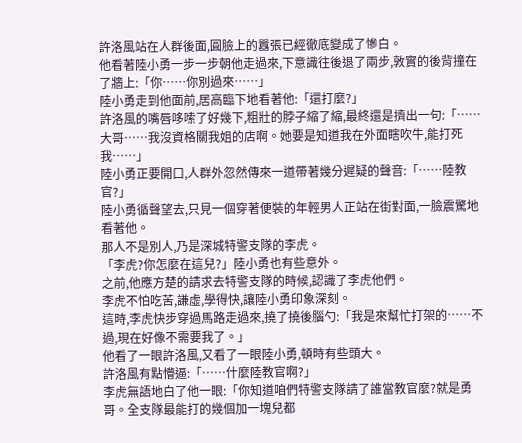許洛風站在人群後面,圓臉上的囂張已經徹底變成了慘白。
他看著陸小勇一步一步朝他走過來,下意識往後退了兩步,敦實的後背撞在了牆上:「你……你別過來……」
陸小勇走到他面前,居高臨下地看著他:「還打麼?」
許洛風的嘴唇哆嗦了好幾下,粗壯的脖子縮了縮,最終還是擠出一句:「……大哥……我沒資格關我姐的店啊。她要是知道我在外面瞎吹牛,能打死我……」
陸小勇正要開口,人群外忽然傳來一道帶著幾分遲疑的聲音:「……陸教官?」
陸小勇循聲望去,只見一個穿著便裝的年輕男人正站在街對面,一臉震驚地看著他。
那人不是別人,乃是深城特警支隊的李虎。
「李虎?你怎麼在這兒?」陸小勇也有些意外。
之前,他應方楚的請求去特警支隊的時候,認識了李虎他們。
李虎不怕吃苦,謙虛,學得快,讓陸小勇印象深刻。
這時,李虎快步穿過馬路走過來,撓了撓後腦勺:「我是來幫忙打架的……不過,現在好像不需要我了。」
他看了一眼許洛風,又看了一眼陸小勇,頓時有些頭大。
許洛風有點懵逼:「……什麼陸教官啊?」
李虎無語地白了他一眼:「你知道咱們特警支隊請了誰當教官麼?就是勇哥。全支隊最能打的幾個加一塊兒都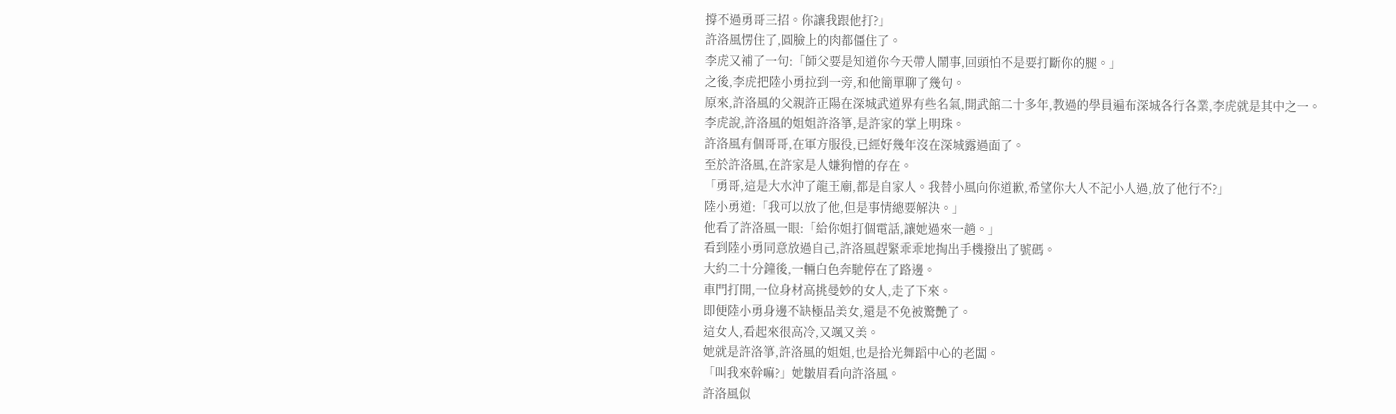撐不過勇哥三招。你讓我跟他打?」
許洛風愣住了,圓臉上的肉都僵住了。
李虎又補了一句:「師父要是知道你今天帶人鬧事,回頭怕不是要打斷你的腿。」
之後,李虎把陸小勇拉到一旁,和他簡單聊了幾句。
原來,許洛風的父親許正陽在深城武道界有些名氣,開武館二十多年,教過的學員遍布深城各行各業,李虎就是其中之一。
李虎說,許洛風的姐姐許洛箏,是許家的掌上明珠。
許洛風有個哥哥,在軍方服役,已經好幾年沒在深城露過面了。
至於許洛風,在許家是人嫌狗憎的存在。
「勇哥,這是大水沖了龍王廟,都是自家人。我替小風向你道歉,希望你大人不記小人過,放了他行不?」
陸小勇道:「我可以放了他,但是事情總要解決。」
他看了許洛風一眼:「給你姐打個電話,讓她過來一趟。」
看到陸小勇同意放過自己,許洛風趕緊乖乖地掏出手機撥出了號碼。
大約二十分鐘後,一輛白色奔馳停在了路邊。
車門打開,一位身材高挑曼妙的女人,走了下來。
即便陸小勇身邊不缺極品美女,還是不免被驚艷了。
這女人,看起來很高冷,又颯又美。
她就是許洛箏,許洛風的姐姐,也是拾光舞蹈中心的老闆。
「叫我來幹嘛?」她皺眉看向許洛風。
許洛風似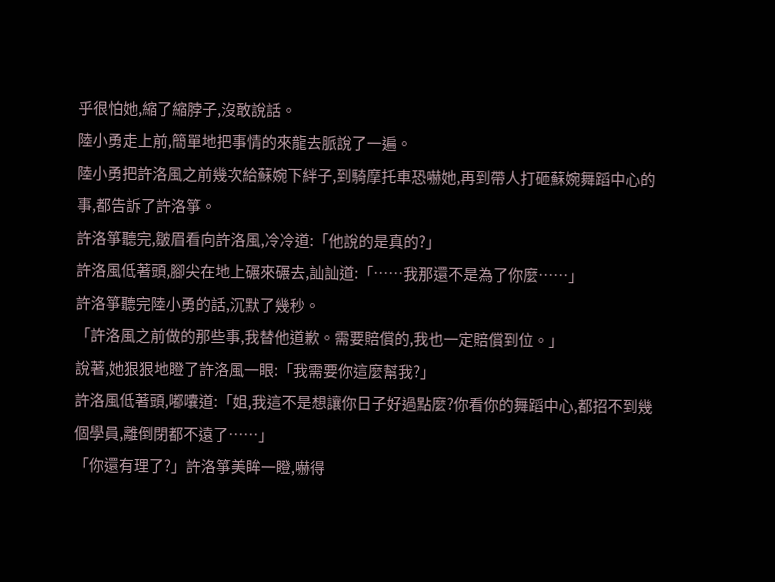乎很怕她,縮了縮脖子,沒敢說話。
陸小勇走上前,簡單地把事情的來龍去脈說了一遍。
陸小勇把許洛風之前幾次給蘇婉下絆子,到騎摩托車恐嚇她,再到帶人打砸蘇婉舞蹈中心的事,都告訴了許洛箏。
許洛箏聽完,皺眉看向許洛風,冷冷道:「他說的是真的?」
許洛風低著頭,腳尖在地上碾來碾去,訕訕道:「……我那還不是為了你麼……」
許洛箏聽完陸小勇的話,沉默了幾秒。
「許洛風之前做的那些事,我替他道歉。需要賠償的,我也一定賠償到位。」
說著,她狠狠地瞪了許洛風一眼:「我需要你這麼幫我?」
許洛風低著頭,嘟囔道:「姐,我這不是想讓你日子好過點麼?你看你的舞蹈中心,都招不到幾個學員,離倒閉都不遠了……」
「你還有理了?」許洛箏美眸一瞪,嚇得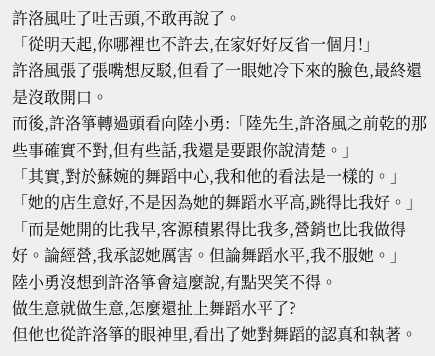許洛風吐了吐舌頭,不敢再說了。
「從明天起,你哪裡也不許去,在家好好反省一個月!」
許洛風張了張嘴想反駁,但看了一眼她冷下來的臉色,最終還是沒敢開口。
而後,許洛箏轉過頭看向陸小勇:「陸先生,許洛風之前乾的那些事確實不對,但有些話,我還是要跟你說清楚。」
「其實,對於蘇婉的舞蹈中心,我和他的看法是一樣的。」
「她的店生意好,不是因為她的舞蹈水平高,跳得比我好。」
「而是她開的比我早,客源積累得比我多,營銷也比我做得好。論經營,我承認她厲害。但論舞蹈水平,我不服她。」
陸小勇沒想到許洛箏會這麼說,有點哭笑不得。
做生意就做生意,怎麼還扯上舞蹈水平了?
但他也從許洛箏的眼神里,看出了她對舞蹈的認真和執著。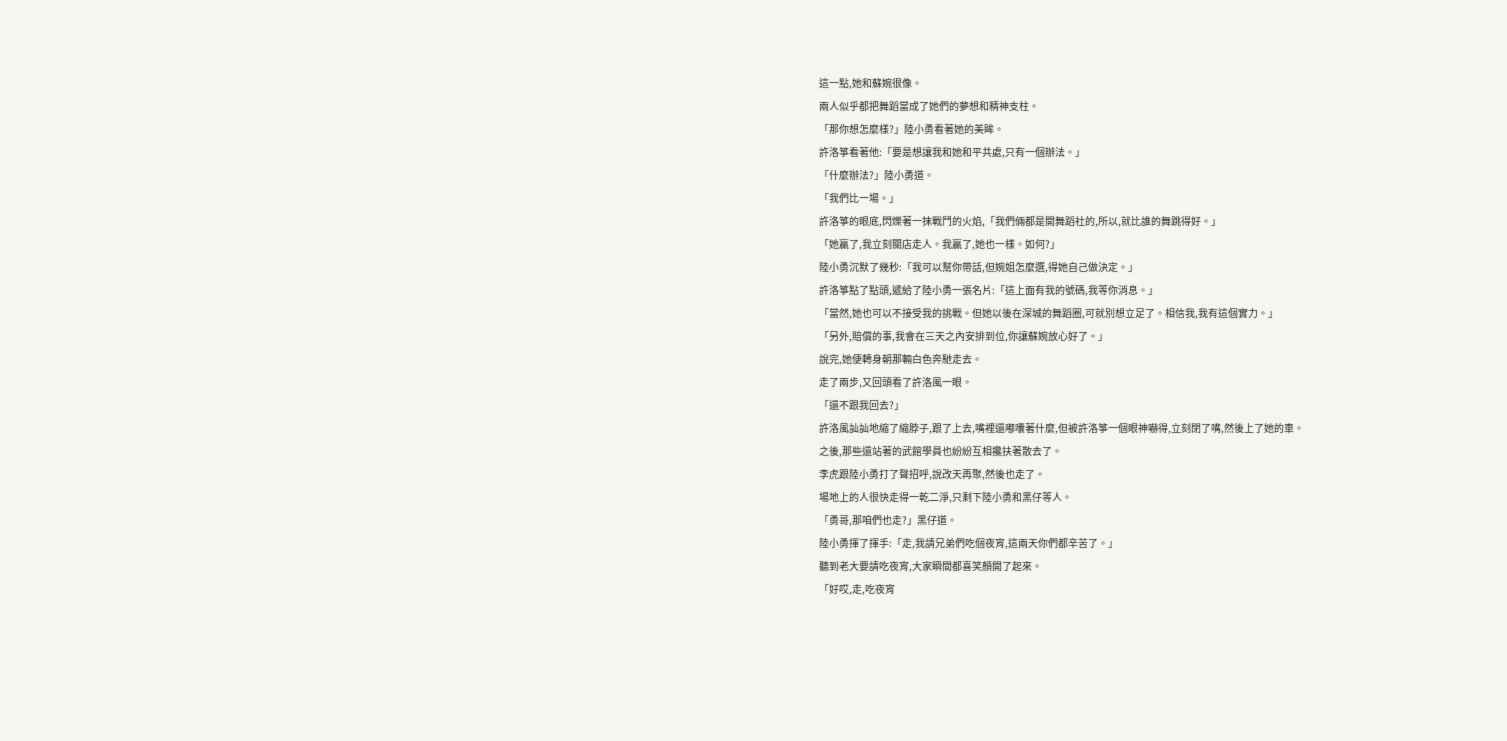這一點,她和蘇婉很像。
兩人似乎都把舞蹈當成了她們的夢想和精神支柱。
「那你想怎麼樣?」陸小勇看著她的美眸。
許洛箏看著他:「要是想讓我和她和平共處,只有一個辦法。」
「什麼辦法?」陸小勇道。
「我們比一場。」
許洛箏的眼底,閃爍著一抹戰鬥的火焰,「我們倆都是開舞蹈社的,所以,就比誰的舞跳得好。」
「她贏了,我立刻關店走人。我贏了,她也一樣。如何?」
陸小勇沉默了幾秒:「我可以幫你帶話,但婉姐怎麼選,得她自己做決定。」
許洛箏點了點頭,遞給了陸小勇一張名片:「這上面有我的號碼,我等你消息。」
「當然,她也可以不接受我的挑戰。但她以後在深城的舞蹈圈,可就別想立足了。相信我,我有這個實力。」
「另外,賠償的事,我會在三天之內安排到位,你讓蘇婉放心好了。」
說完,她便轉身朝那輛白色奔馳走去。
走了兩步,又回頭看了許洛風一眼。
「還不跟我回去?」
許洛風訕訕地縮了縮脖子,跟了上去,嘴裡還嘟囔著什麼,但被許洛箏一個眼神嚇得,立刻閉了嘴,然後上了她的車。
之後,那些還站著的武館學員也紛紛互相攙扶著散去了。
李虎跟陸小勇打了聲招呼,說改天再聚,然後也走了。
場地上的人很快走得一乾二淨,只剩下陸小勇和黑仔等人。
「勇哥,那咱們也走?」黑仔道。
陸小勇揮了揮手:「走,我請兄弟們吃個夜宵,這兩天你們都辛苦了。」
聽到老大要請吃夜宵,大家瞬間都喜笑顏開了起來。
「好哎,走,吃夜宵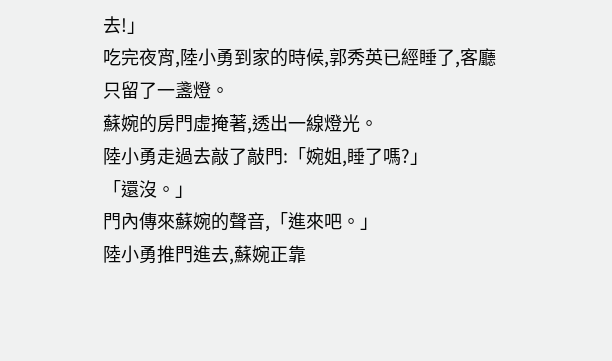去!」
吃完夜宵,陸小勇到家的時候,郭秀英已經睡了,客廳只留了一盞燈。
蘇婉的房門虛掩著,透出一線燈光。
陸小勇走過去敲了敲門:「婉姐,睡了嗎?」
「還沒。」
門內傳來蘇婉的聲音,「進來吧。」
陸小勇推門進去,蘇婉正靠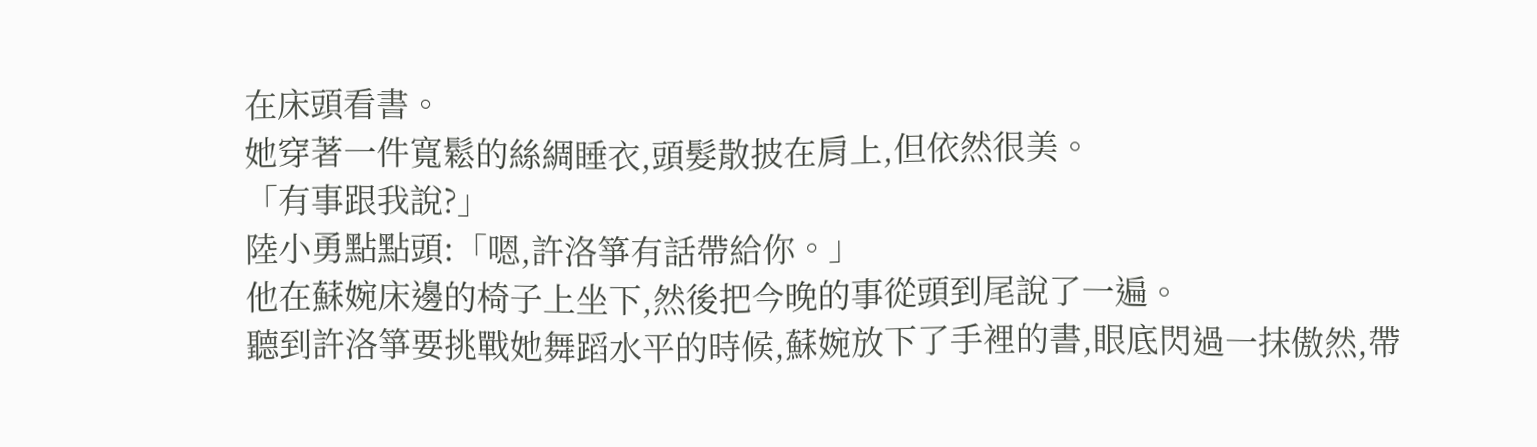在床頭看書。
她穿著一件寬鬆的絲綢睡衣,頭髮散披在肩上,但依然很美。
「有事跟我說?」
陸小勇點點頭:「嗯,許洛箏有話帶給你。」
他在蘇婉床邊的椅子上坐下,然後把今晚的事從頭到尾說了一遍。
聽到許洛箏要挑戰她舞蹈水平的時候,蘇婉放下了手裡的書,眼底閃過一抹傲然,帶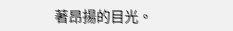著昂揚的目光。